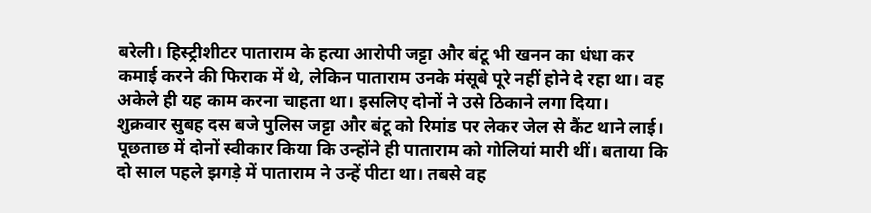बरेली। हिस्ट्रीशीटर पाताराम के हत्या आरोपी जट्टा और बंटू भी खनन का धंधा कर कमाई करने की फिराक में थे, लेकिन पाताराम उनके मंसूबे पूरे नहीं होने दे रहा था। वह अकेले ही यह काम करना चाहता था। इसलिए दोनों ने उसे ठिकाने लगा दिया।
शुक्रवार सुबह दस बजे पुलिस जट्टा और बंटू को रिमांड पर लेकर जेल से कैंट थाने लाई। पूछताछ में दोनों स्वीकार किया कि उन्होंने ही पाताराम को गोलियां मारी थीं। बताया कि दो साल पहले झगड़े में पाताराम ने उन्हें पीटा था। तबसे वह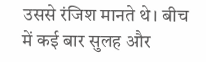उससे रंजिश मानते थे। बीच में कई बार सुलह और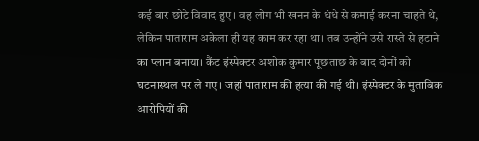कई बार छोटे विवाद हुए। वह लोग भी खनन के धंधे से कमाई करना चाहते थे, लेकिन पाताराम अकेला ही यह काम कर रहा था। तब उन्होंने उसे रास्ते से हटाने का प्लान बनाया। कैंट इंस्पेक्टर अशोक कुमार पूछताछ के बाद दोनों को घटनास्थल पर ले गए। जहां पाताराम की हत्या की गई थी। इंस्पेक्टर के मुताबिक आरोपियों की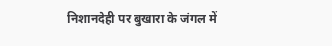निशानदेही पर बुखारा के जंगल में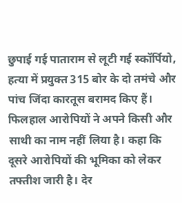छुपाई गई पाताराम से लूटी गई स्कॉर्पियो, हत्या में प्रयुक्त 315 बोर के दो तमंचे और पांच जिंदा कारतूस बरामद किए हैं। फिलहाल आरोपियों ने अपने किसी और साथी का नाम नहीं लिया है। कहा कि दूसरे आरोपियों की भूमिका को लेकर तफ्तीश जारी है। देर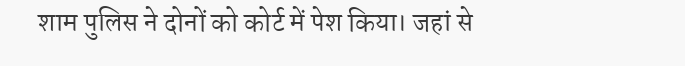शाम पुलिस ने दोनों को कोर्ट में पेश किया। जहां से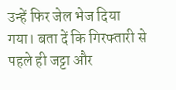उन्हें फिर जेल भेज दिया गया। बता दें कि गिरफ्तारी से पहले ही जट्टा और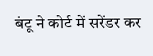बंटू ने कोर्ट में सरेंडर कर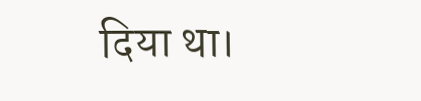दिया था।